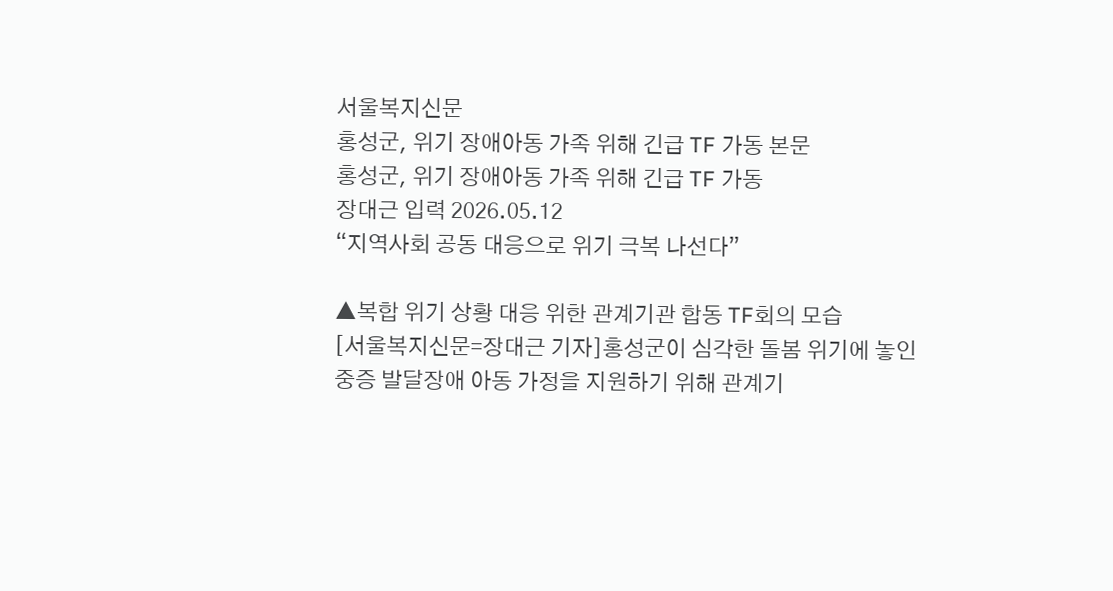서울복지신문
홍성군, 위기 장애아동 가족 위해 긴급 TF 가동 본문
홍성군, 위기 장애아동 가족 위해 긴급 TF 가동
장대근 입력 2026.05.12
“지역사회 공동 대응으로 위기 극복 나선다”

▲복합 위기 상황 대응 위한 관계기관 합동 TF회의 모습
[서울복지신문=장대근 기자]홍성군이 심각한 돌봄 위기에 놓인 중증 발달장애 아동 가정을 지원하기 위해 관계기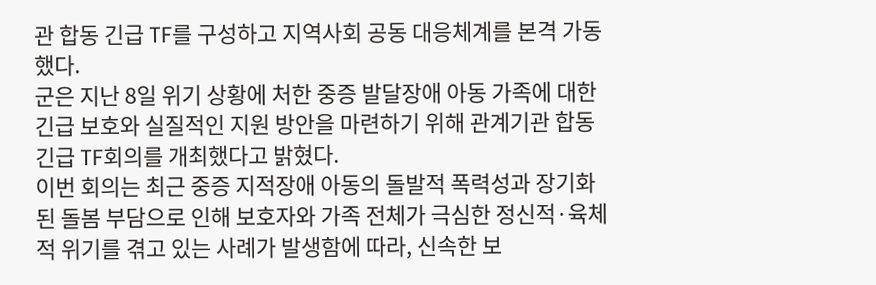관 합동 긴급 TF를 구성하고 지역사회 공동 대응체계를 본격 가동했다.
군은 지난 8일 위기 상황에 처한 중증 발달장애 아동 가족에 대한 긴급 보호와 실질적인 지원 방안을 마련하기 위해 관계기관 합동 긴급 TF회의를 개최했다고 밝혔다.
이번 회의는 최근 중증 지적장애 아동의 돌발적 폭력성과 장기화된 돌봄 부담으로 인해 보호자와 가족 전체가 극심한 정신적·육체적 위기를 겪고 있는 사례가 발생함에 따라, 신속한 보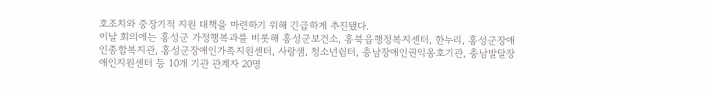호조치와 중장기적 지원 대책을 마련하기 위해 긴급하게 추진됐다.
이날 회의에는 홍성군 가정행복과를 비롯해 홍성군보건소, 홍북읍행정복지센터, 한누리, 홍성군장애인종합복지관, 홍성군장애인가족지원센터, 사랑샘, 청소년쉼터, 충남장애인권익옹호기관, 충남발달장애인지원센터 등 10개 기관 관계자 20명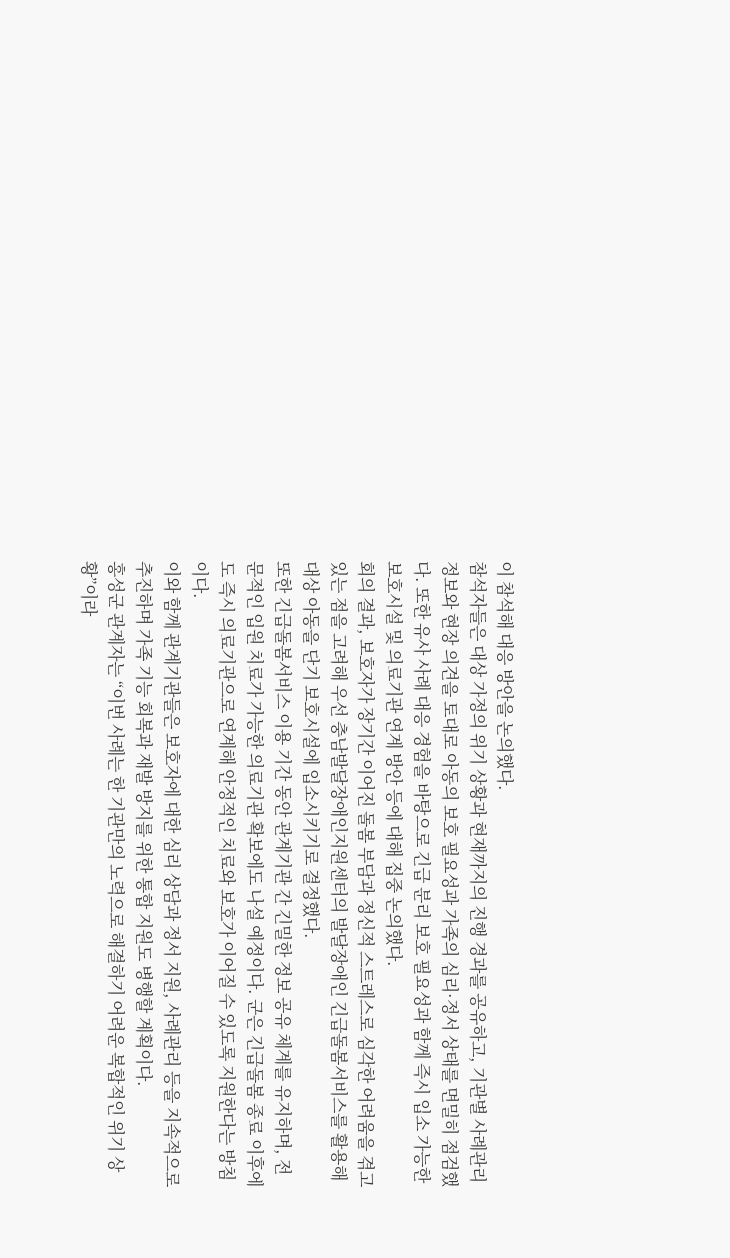이 참석해 대응 방안을 논의했다.
참석자들은 대상 가정의 위기 상황과 현재까지의 진행 경과를 공유하고, 기관별 사례관리 정보와 현장 의견을 토대로 아동의 보호 필요성과 가족의 심리·정서 상태를 면밀히 점검했다. 또한 유사 사례 대응 경험을 바탕으로 긴급 분리 보호 필요성과 함께 즉시 입소 가능한 보호시설 및 의료기관 연계 방안 등에 대해 집중 논의했다.
회의 결과, 보호자가 장기간 이어진 돌봄 부담과 정신적 스트레스로 심각한 어려움을 겪고 있는 점을 고려해 우선 충남발달장애인지원센터의 발달장애인 긴급돌봄서비스를 활용해 대상 아동을 단기 보호시설에 입소시키기로 결정했다.
또한 긴급돌봄서비스 이용 기간 동안 관계기관 간 긴밀한 정보 공유 체계를 유지하며, 전문적인 입원 치료가 가능한 의료기관 확보에도 나설 예정이다. 군은 긴급돌봄 종료 이후에도 즉시 의료기관으로 연계해 안정적인 치료와 보호가 이어질 수 있도록 지원한다는 방침이다.
이와 함께 관계기관들은 보호자에 대한 심리 상담과 정서 지원, 사례관리 등을 지속적으로 추진하며 가족 기능 회복과 재발 방지를 위한 통합 지원도 병행할 계획이다.
홍성군 관계자는 “이번 사례는 한 기관만의 노력으로 해결하기 어려운 복합적인 위기 상황”이라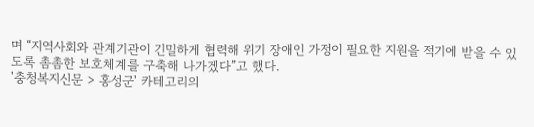며 “지역사회와 관계기관이 긴밀하게 협력해 위기 장애인 가정이 필요한 지원을 적기에 받을 수 있도록 촘촘한 보호체계를 구축해 나가겠다”고 했다.
'충청복지신문 > 홍성군' 카테고리의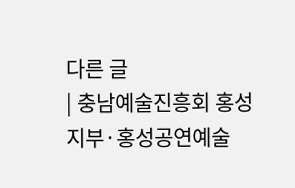다른 글
| 충남예술진흥회 홍성지부·홍성공연예술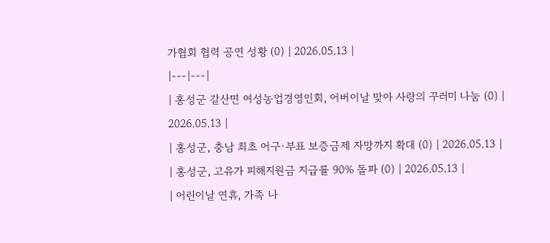가협회 협력 공연 성황 (0) | 2026.05.13 |
|---|---|
| 홍성군 갈산면 여성농업경영인회, 어버이날 맞아 사랑의 꾸러미 나눔 (0) | 2026.05.13 |
| 홍성군, 충남 최초 어구·부표 보증금제 자망까지 확대 (0) | 2026.05.13 |
| 홍성군, 고유가 피해지원금 지급률 90% 돌파 (0) | 2026.05.13 |
| 어린이날 연휴, 가족 나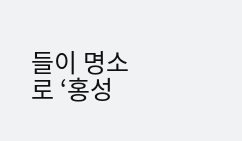들이 명소로 ‘홍성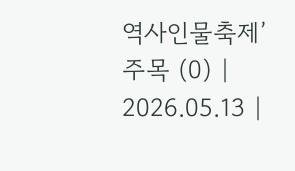역사인물축제’ 주목 (0) | 2026.05.13 |